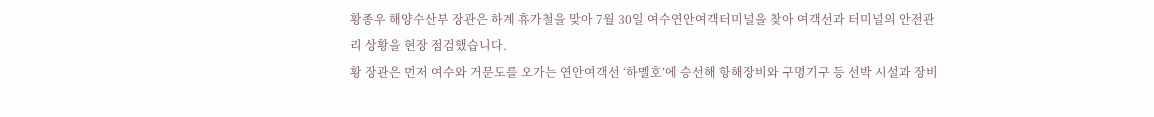황종우 해양수산부 장관은 하계 휴가철을 맞아 7월 30일 여수연안여객터미널을 찾아 여객선과 터미널의 안전관리 상황을 현장 점검했습니다.
황 장관은 먼저 여수와 거문도를 오가는 연안여객선 ‘하멜호’에 승선해 항해장비와 구명기구 등 선박 시설과 장비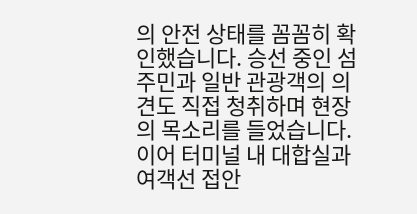의 안전 상태를 꼼꼼히 확인했습니다. 승선 중인 섬 주민과 일반 관광객의 의견도 직접 청취하며 현장의 목소리를 들었습니다.
이어 터미널 내 대합실과 여객선 접안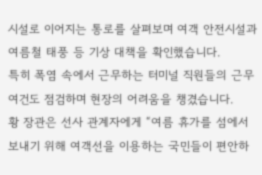시설로 이어지는 통로를 살펴보며 여객 안전시설과 여름철 태풍 등 기상 대책을 확인했습니다.
특히 폭염 속에서 근무하는 터미널 직원들의 근무여건도 점검하며 현장의 어려움을 챙겼습니다.
황 장관은 선사 관계자에게 “여름 휴가를 섬에서 보내기 위해 여객선을 이용하는 국민들이 편안하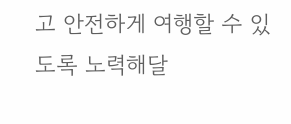고 안전하게 여행할 수 있도록 노력해달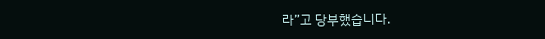라”고 당부했습니다.